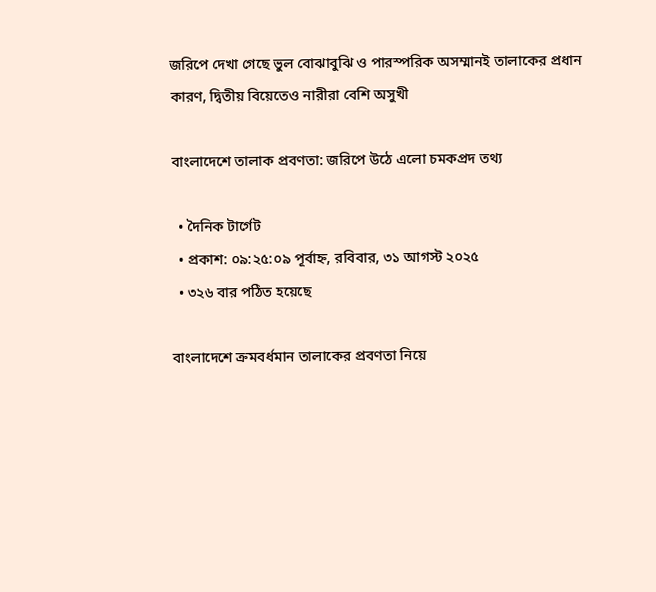জরিপে দেখা গেছে ভুল বোঝাবুঝি ও পারস্পরিক অসম্মানই তালাকের প্রধান কারণ, দ্বিতীয় বিয়েতেও নারীরা বেশি অসুখী

বাংলাদেশে তালাক প্রবণতা: জরিপে উঠে এলো চমকপ্রদ তথ্য

  • দৈনিক টার্গেট
  • প্রকাশ: ০৯:২৫:০৯ পূর্বাহ্ন, রবিবার, ৩১ আগস্ট ২০২৫
  • ৩২৬ বার পঠিত হয়েছে

বাংলাদেশে ক্রমবর্ধমান তালাকের প্রবণতা নিয়ে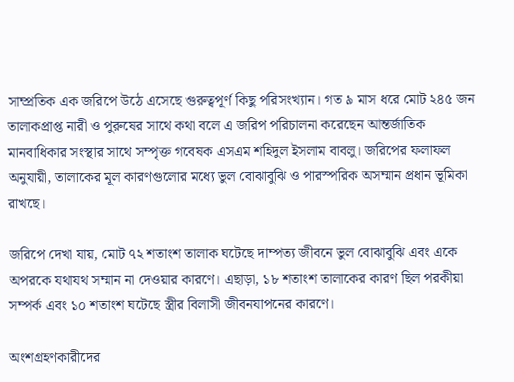সাম্প্রতিক এক জরিপে উঠে এসেছে গুরুত্বপূর্ণ কিছু পরিসংখ্যান। গত ৯ মাস ধরে মোট ২৪৫ জন তালাকপ্রাপ্ত নারী ও পুরুষের সাথে কথা বলে এ জরিপ পরিচালনা করেছেন আন্তর্জাতিক মানবাধিকার সংস্থার সাথে সম্পৃক্ত গবেষক এসএম শহিদুল ইসলাম বাবলু। জরিপের ফলাফল অনুযায়ী, তালাকের মূল কারণগুলোর মধ্যে ভুল বোঝাবুঝি ও পারস্পরিক অসম্মান প্রধান ভূমিকা রাখছে।

জরিপে দেখা যায়, মোট ৭২ শতাংশ তালাক ঘটেছে দাম্পত্য জীবনে ভুল বোঝাবুঝি এবং একে অপরকে যথাযথ সম্মান না দেওয়ার কারণে। এছাড়া, ১৮ শতাংশ তালাকের কারণ ছিল পরকীয়া সম্পর্ক এবং ১০ শতাংশ ঘটেছে স্ত্রীর বিলাসী জীবনযাপনের কারণে।

অংশগ্রহণকারীদের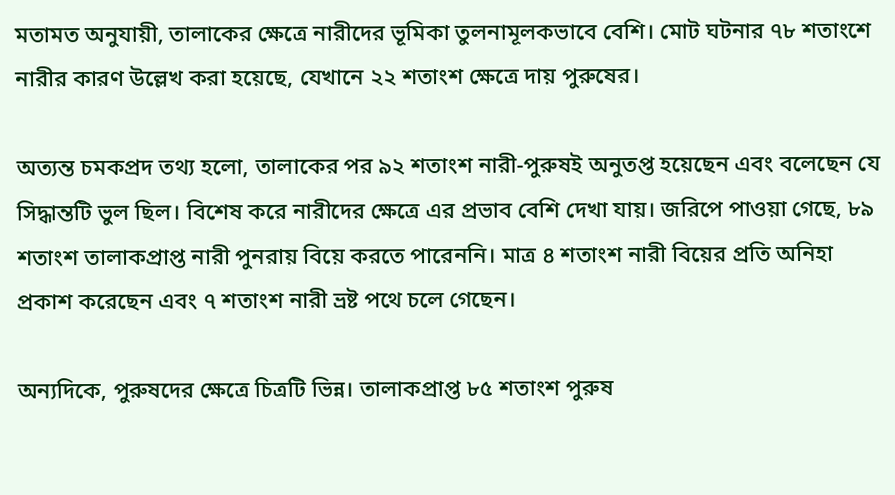মতামত অনুযায়ী, তালাকের ক্ষেত্রে নারীদের ভূমিকা তুলনামূলকভাবে বেশি। মোট ঘটনার ৭৮ শতাংশে নারীর কারণ উল্লেখ করা হয়েছে, যেখানে ২২ শতাংশ ক্ষেত্রে দায় পুরুষের।

অত্যন্ত চমকপ্রদ তথ্য হলো, তালাকের পর ৯২ শতাংশ নারী-পুরুষই অনুতপ্ত হয়েছেন এবং বলেছেন যে সিদ্ধান্তটি ভুল ছিল। বিশেষ করে নারীদের ক্ষেত্রে এর প্রভাব বেশি দেখা যায়। জরিপে পাওয়া গেছে, ৮৯ শতাংশ তালাকপ্রাপ্ত নারী পুনরায় বিয়ে করতে পারেননি। মাত্র ৪ শতাংশ নারী বিয়ের প্রতি অনিহা প্রকাশ করেছেন এবং ৭ শতাংশ নারী ভ্রষ্ট পথে চলে গেছেন।

অন্যদিকে, পুরুষদের ক্ষেত্রে চিত্রটি ভিন্ন। তালাকপ্রাপ্ত ৮৫ শতাংশ পুরুষ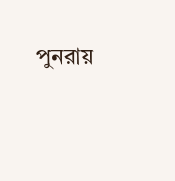পুনরায়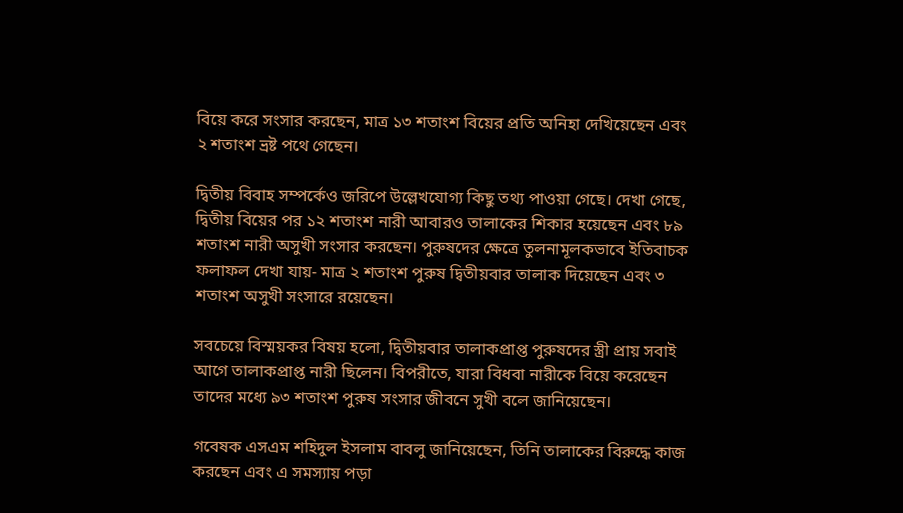বিয়ে করে সংসার করছেন, মাত্র ১৩ শতাংশ বিয়ের প্রতি অনিহা দেখিয়েছেন এবং ২ শতাংশ ভ্রষ্ট পথে গেছেন।

দ্বিতীয় বিবাহ সম্পর্কেও জরিপে উল্লেখযোগ্য কিছু তথ্য পাওয়া গেছে। দেখা গেছে, দ্বিতীয় বিয়ের পর ১২ শতাংশ নারী আবারও তালাকের শিকার হয়েছেন এবং ৮৯ শতাংশ নারী অসুখী সংসার করছেন। পুরুষদের ক্ষেত্রে তুলনামূলকভাবে ইতিবাচক ফলাফল দেখা যায়- মাত্র ২ শতাংশ পুরুষ দ্বিতীয়বার তালাক দিয়েছেন এবং ৩ শতাংশ অসুখী সংসারে রয়েছেন।

সবচেয়ে বিস্ময়কর বিষয় হলো, দ্বিতীয়বার তালাকপ্রাপ্ত পুরুষদের স্ত্রী প্রায় সবাই আগে তালাকপ্রাপ্ত নারী ছিলেন। বিপরীতে, যারা বিধবা নারীকে বিয়ে করেছেন তাদের মধ্যে ৯৩ শতাংশ পুরুষ সংসার জীবনে সুখী বলে জানিয়েছেন।

গবেষক এসএম শহিদুল ইসলাম বাবলু জানিয়েছেন, তিনি তালাকের বিরুদ্ধে কাজ করছেন এবং এ সমস্যায় পড়া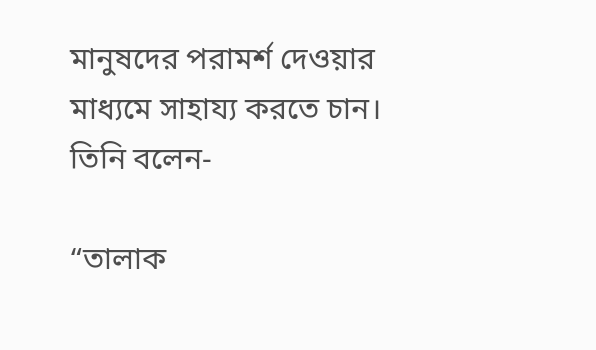মানুষদের পরামর্শ দেওয়ার মাধ্যমে সাহায্য করতে চান। তিনি বলেন-

“তালাক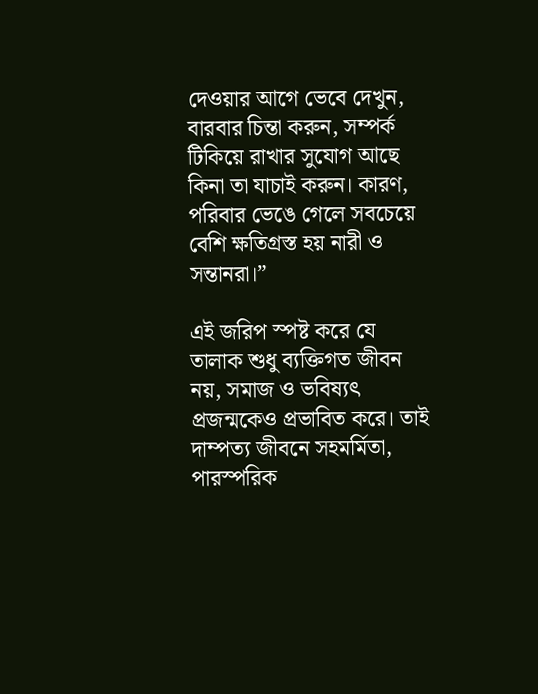দেওয়ার আগে ভেবে দেখুন, বারবার চিন্তা করুন, সম্পর্ক টিকিয়ে রাখার সুযোগ আছে কিনা তা যাচাই করুন। কারণ, পরিবার ভেঙে গেলে সবচেয়ে বেশি ক্ষতিগ্রস্ত হয় নারী ও সন্তানরা।”

এই জরিপ স্পষ্ট করে যে তালাক শুধু ব্যক্তিগত জীবন নয়, সমাজ ও ভবিষ্যৎ প্রজন্মকেও প্রভাবিত করে। তাই দাম্পত্য জীবনে সহমর্মিতা, পারস্পরিক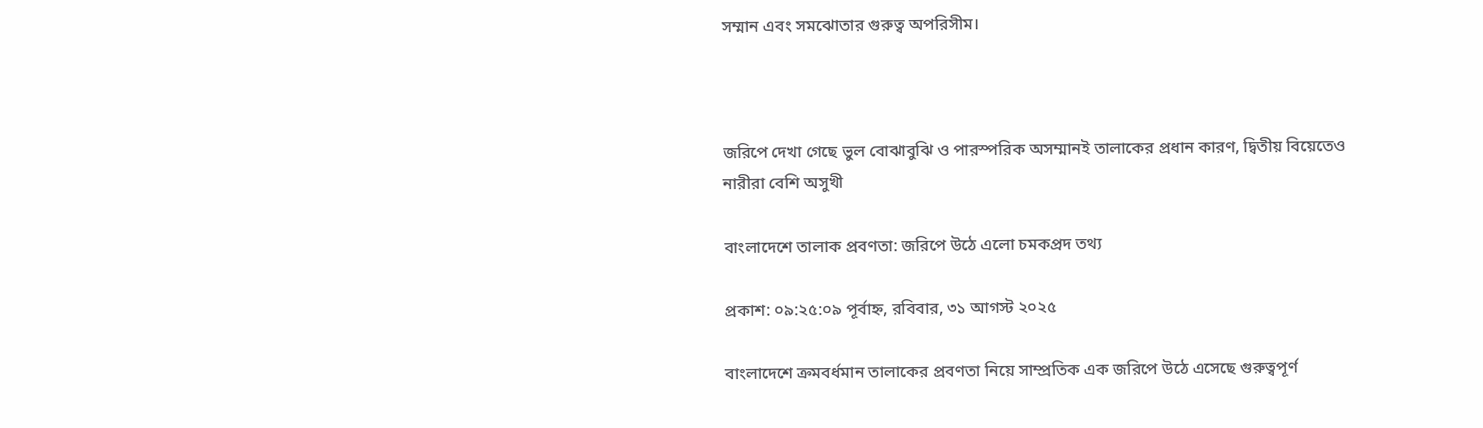সম্মান এবং সমঝোতার গুরুত্ব অপরিসীম।



জরিপে দেখা গেছে ভুল বোঝাবুঝি ও পারস্পরিক অসম্মানই তালাকের প্রধান কারণ, দ্বিতীয় বিয়েতেও নারীরা বেশি অসুখী

বাংলাদেশে তালাক প্রবণতা: জরিপে উঠে এলো চমকপ্রদ তথ্য

প্রকাশ: ০৯:২৫:০৯ পূর্বাহ্ন, রবিবার, ৩১ আগস্ট ২০২৫

বাংলাদেশে ক্রমবর্ধমান তালাকের প্রবণতা নিয়ে সাম্প্রতিক এক জরিপে উঠে এসেছে গুরুত্বপূর্ণ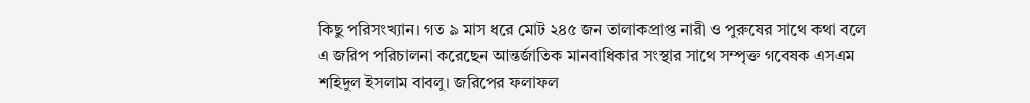কিছু পরিসংখ্যান। গত ৯ মাস ধরে মোট ২৪৫ জন তালাকপ্রাপ্ত নারী ও পুরুষের সাথে কথা বলে এ জরিপ পরিচালনা করেছেন আন্তর্জাতিক মানবাধিকার সংস্থার সাথে সম্পৃক্ত গবেষক এসএম শহিদুল ইসলাম বাবলু। জরিপের ফলাফল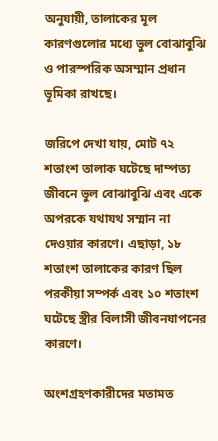অনুযায়ী, তালাকের মূল কারণগুলোর মধ্যে ভুল বোঝাবুঝি ও পারস্পরিক অসম্মান প্রধান ভূমিকা রাখছে।

জরিপে দেখা যায়, মোট ৭২ শতাংশ তালাক ঘটেছে দাম্পত্য জীবনে ভুল বোঝাবুঝি এবং একে অপরকে যথাযথ সম্মান না দেওয়ার কারণে। এছাড়া, ১৮ শতাংশ তালাকের কারণ ছিল পরকীয়া সম্পর্ক এবং ১০ শতাংশ ঘটেছে স্ত্রীর বিলাসী জীবনযাপনের কারণে।

অংশগ্রহণকারীদের মতামত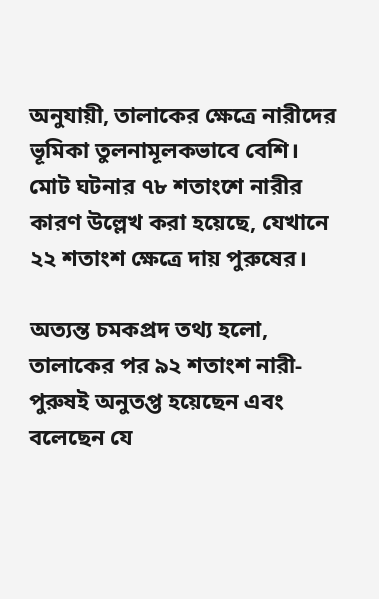অনুযায়ী, তালাকের ক্ষেত্রে নারীদের ভূমিকা তুলনামূলকভাবে বেশি। মোট ঘটনার ৭৮ শতাংশে নারীর কারণ উল্লেখ করা হয়েছে, যেখানে ২২ শতাংশ ক্ষেত্রে দায় পুরুষের।

অত্যন্ত চমকপ্রদ তথ্য হলো, তালাকের পর ৯২ শতাংশ নারী-পুরুষই অনুতপ্ত হয়েছেন এবং বলেছেন যে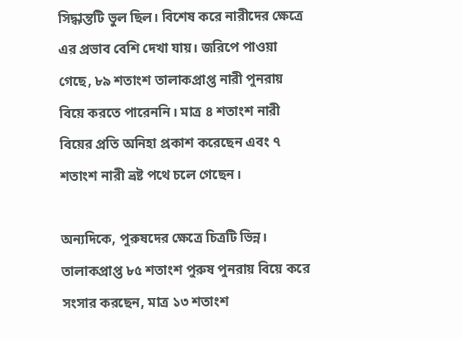সিদ্ধান্তটি ভুল ছিল। বিশেষ করে নারীদের ক্ষেত্রে এর প্রভাব বেশি দেখা যায়। জরিপে পাওয়া গেছে, ৮৯ শতাংশ তালাকপ্রাপ্ত নারী পুনরায় বিয়ে করতে পারেননি। মাত্র ৪ শতাংশ নারী বিয়ের প্রতি অনিহা প্রকাশ করেছেন এবং ৭ শতাংশ নারী ভ্রষ্ট পথে চলে গেছেন।

অন্যদিকে, পুরুষদের ক্ষেত্রে চিত্রটি ভিন্ন। তালাকপ্রাপ্ত ৮৫ শতাংশ পুরুষ পুনরায় বিয়ে করে সংসার করছেন, মাত্র ১৩ শতাংশ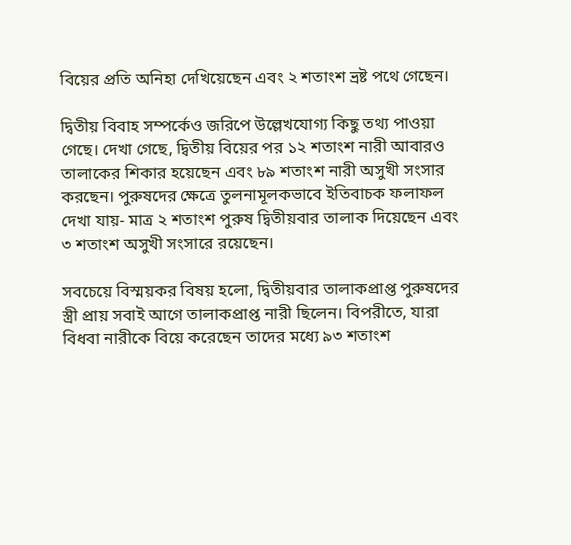বিয়ের প্রতি অনিহা দেখিয়েছেন এবং ২ শতাংশ ভ্রষ্ট পথে গেছেন।

দ্বিতীয় বিবাহ সম্পর্কেও জরিপে উল্লেখযোগ্য কিছু তথ্য পাওয়া গেছে। দেখা গেছে, দ্বিতীয় বিয়ের পর ১২ শতাংশ নারী আবারও তালাকের শিকার হয়েছেন এবং ৮৯ শতাংশ নারী অসুখী সংসার করছেন। পুরুষদের ক্ষেত্রে তুলনামূলকভাবে ইতিবাচক ফলাফল দেখা যায়- মাত্র ২ শতাংশ পুরুষ দ্বিতীয়বার তালাক দিয়েছেন এবং ৩ শতাংশ অসুখী সংসারে রয়েছেন।

সবচেয়ে বিস্ময়কর বিষয় হলো, দ্বিতীয়বার তালাকপ্রাপ্ত পুরুষদের স্ত্রী প্রায় সবাই আগে তালাকপ্রাপ্ত নারী ছিলেন। বিপরীতে, যারা বিধবা নারীকে বিয়ে করেছেন তাদের মধ্যে ৯৩ শতাংশ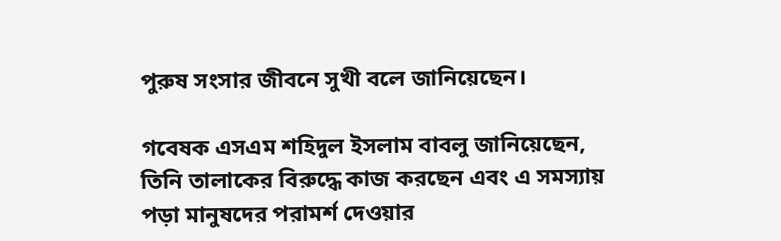পুরুষ সংসার জীবনে সুখী বলে জানিয়েছেন।

গবেষক এসএম শহিদুল ইসলাম বাবলু জানিয়েছেন, তিনি তালাকের বিরুদ্ধে কাজ করছেন এবং এ সমস্যায় পড়া মানুষদের পরামর্শ দেওয়ার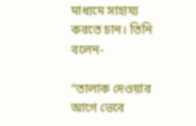মাধ্যমে সাহায্য করতে চান। তিনি বলেন-

“তালাক দেওয়ার আগে ভেবে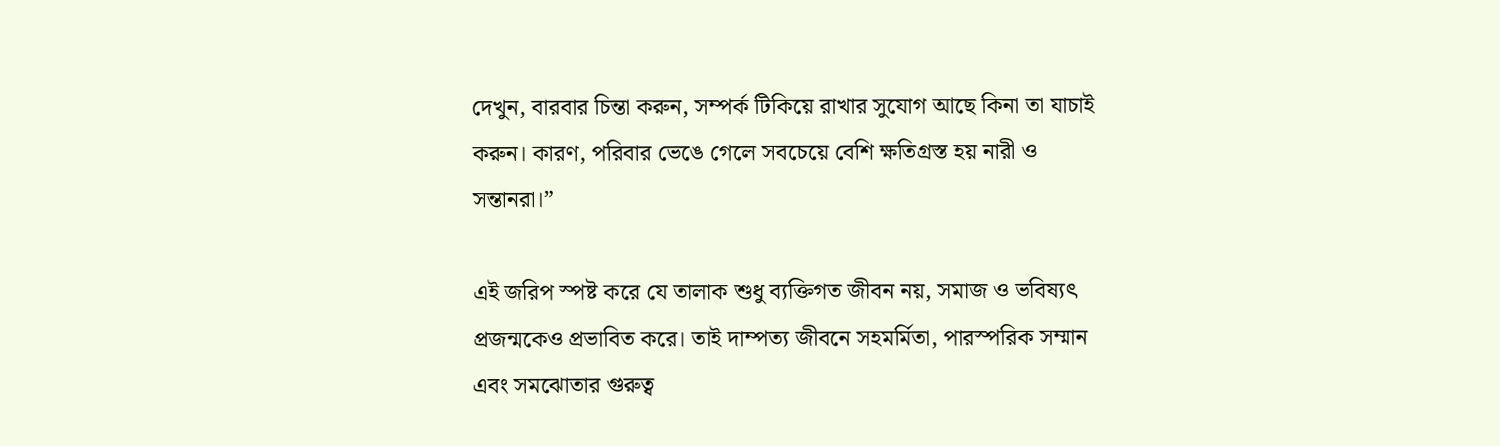দেখুন, বারবার চিন্তা করুন, সম্পর্ক টিকিয়ে রাখার সুযোগ আছে কিনা তা যাচাই করুন। কারণ, পরিবার ভেঙে গেলে সবচেয়ে বেশি ক্ষতিগ্রস্ত হয় নারী ও সন্তানরা।”

এই জরিপ স্পষ্ট করে যে তালাক শুধু ব্যক্তিগত জীবন নয়, সমাজ ও ভবিষ্যৎ প্রজন্মকেও প্রভাবিত করে। তাই দাম্পত্য জীবনে সহমর্মিতা, পারস্পরিক সম্মান এবং সমঝোতার গুরুত্ব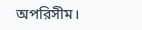অপরিসীম।